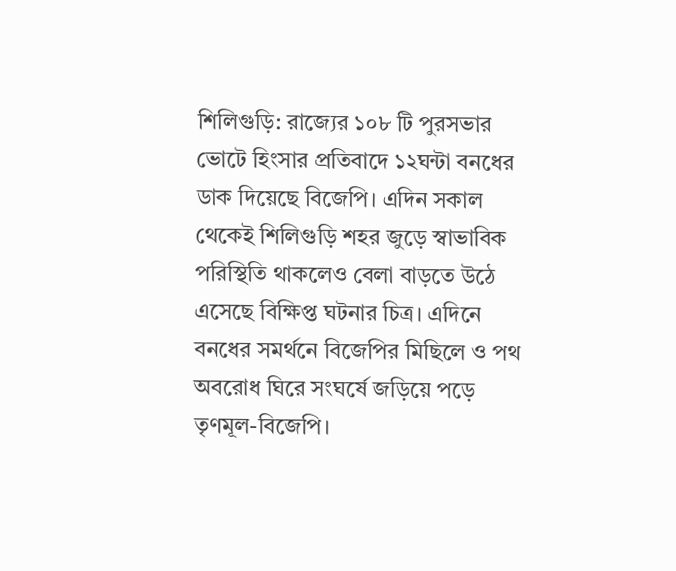শিলিগুড়ি: রাজ্যের ১০৮ টি পুরসভার ভোটে হিংসার প্রতিবাদে ১২ঘন্টা বনধের ডাক দিয়েছে বিজেপি। এদিন সকাল থেকেই শিলিগুড়ি শহর জুড়ে স্বাভাবিক পরিস্থিতি থাকলেও বেলা বাড়তে উঠে এসেছে বিক্ষিপ্ত ঘটনার চিত্র। এদিনে বনধের সমর্থনে বিজেপির মিছিলে ও পথ অবরোধ ঘিরে সংঘর্ষে জড়িয়ে পড়ে তৃণমূল-বিজেপি।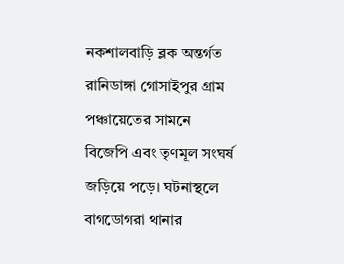নকশালবাড়ি ব্লক অন্তর্গত রানিডাঙ্গা গোসাইপুর গ্রাম পঞ্চায়েতের সামনে বিজেপি এবং তৃণমূল সংঘর্ষ জড়িয়ে পড়ে। ঘটনাস্থলে বাগডোগরা থানার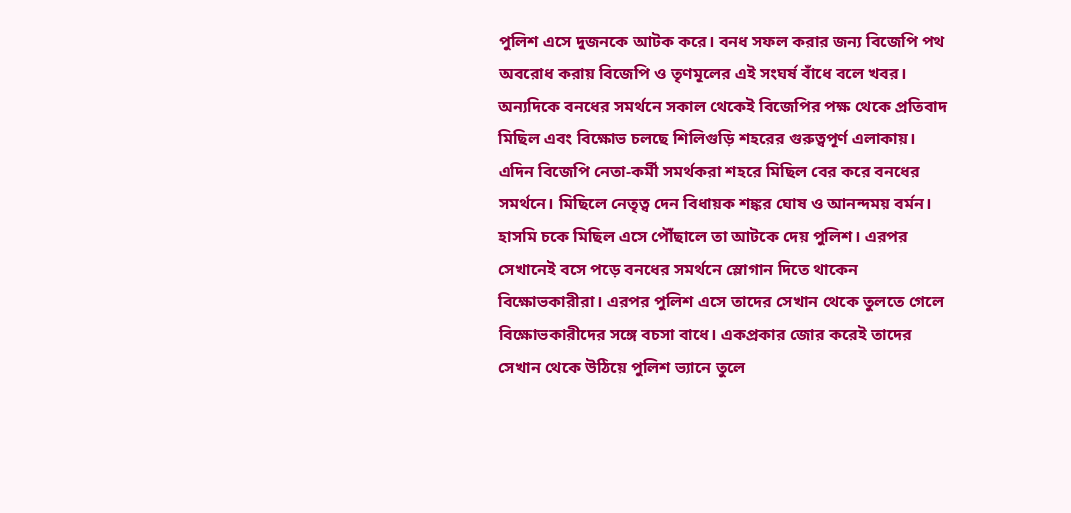পুলিশ এসে দুজনকে আটক করে। বনধ সফল করার জন্য বিজেপি পথ অবরোধ করায় বিজেপি ও তৃণমূলের এই সংঘর্ষ বাঁধে বলে খবর।
অন্যদিকে বনধের সমর্থনে সকাল থেকেই বিজেপির পক্ষ থেকে প্রতিবাদ মিছিল এবং বিক্ষোভ চলছে শিলিগুড়ি শহরের গুরুত্বপূর্ণ এলাকায়। এদিন বিজেপি নেতা-কর্মী সমর্থকরা শহরে মিছিল বের করে বনধের সমর্থনে। মিছিলে নেতৃত্ব দেন বিধায়ক শঙ্কর ঘোষ ও আনন্দময় বর্মন। হাসমি চকে মিছিল এসে পৌঁছালে তা আটকে দেয় পুলিশ। এরপর সেখানেই বসে পড়ে বনধের সমর্থনে স্লোগান দিতে থাকেন বিক্ষোভকারীরা। এরপর পুলিশ এসে তাদের সেখান থেকে তুলতে গেলে বিক্ষোভকারীদের সঙ্গে বচসা বাধে। একপ্রকার জোর করেই তাদের সেখান থেকে উঠিয়ে পুলিশ ভ্যানে তুলে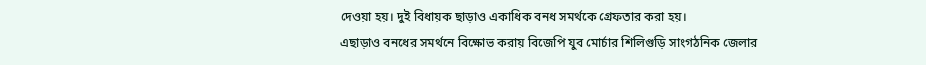দেওয়া হয়। দুই বিধায়ক ছাড়াও একাধিক বনধ সমর্থকে গ্ৰেফতার করা হয়।
এছাড়াও বনধের সমর্থনে বিক্ষোভ করায় বিজেপি যুব মোর্চার শিলিগুড়ি সাংগঠনিক জেলার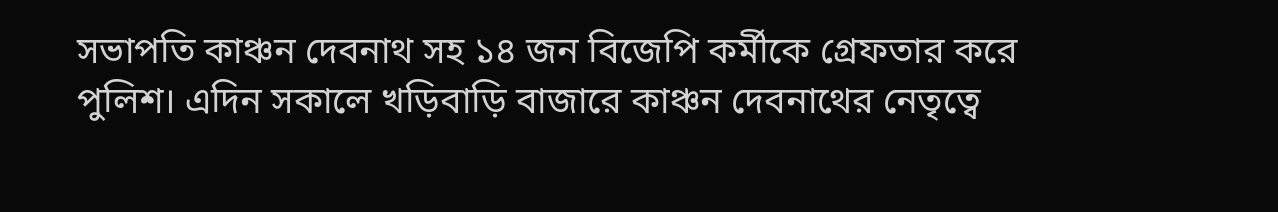সভাপতি কাঞ্চন দেবনাথ সহ ১৪ জন বিজেপি কর্মীকে গ্রেফতার করে পুলিশ। এদিন সকালে খড়িবাড়ি বাজারে কাঞ্চন দেবনাথের নেতৃত্বে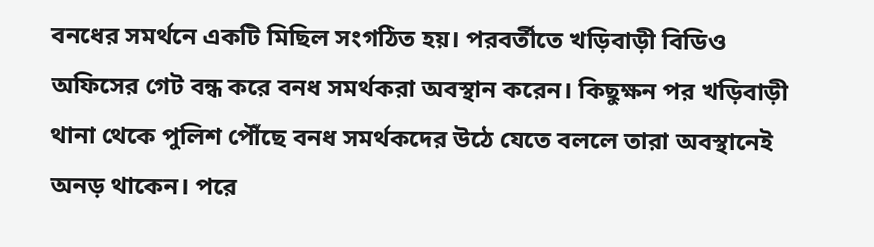বনধের সমর্থনে একটি মিছিল সংগঠিত হয়। পরবর্তীতে খড়িবাড়ী বিডিও অফিসের গেট বন্ধ করে বনধ সমর্থকরা অবস্থান করেন। কিছুক্ষন পর খড়িবাড়ী থানা থেকে পুলিশ পৌঁছে বনধ সমর্থকদের উঠে যেতে বললে তারা অবস্থানেই অনড় থাকেন। পরে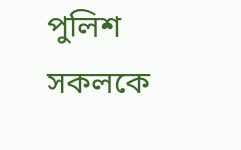পুলিশ সকলকে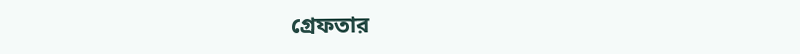গ্রেফতার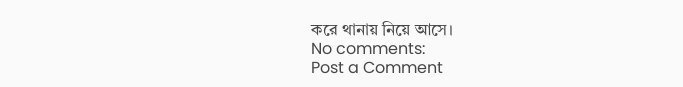করে থানায় নিয়ে আসে।
No comments:
Post a Comment